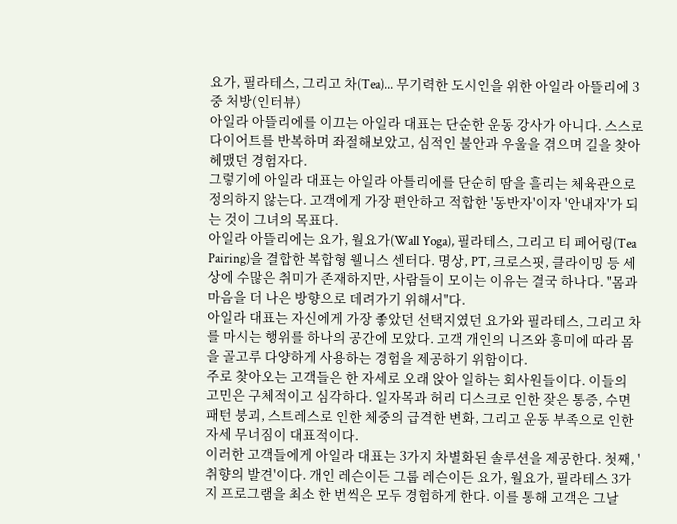요가, 필라테스, 그리고 차(Tea)... 무기력한 도시인을 위한 아일라 아뜰리에 3중 처방(인터뷰)
아일라 아뜰리에를 이끄는 아일라 대표는 단순한 운동 강사가 아니다. 스스로 다이어트를 반복하며 좌절해보았고, 심적인 불안과 우울을 겪으며 길을 찾아 헤맸던 경험자다.
그렇기에 아일라 대표는 아일라 아틀리에를 단순히 땀을 흘리는 체육관으로 정의하지 않는다. 고객에게 가장 편안하고 적합한 '동반자'이자 '안내자'가 되는 것이 그녀의 목표다.
아일라 아뜰리에는 요가, 월요가(Wall Yoga), 필라테스, 그리고 티 페어링(Tea Pairing)을 결합한 복합형 웰니스 센터다. 명상, PT, 크로스핏, 클라이밍 등 세상에 수많은 취미가 존재하지만, 사람들이 모이는 이유는 결국 하나다. "몸과 마음을 더 나은 방향으로 데려가기 위해서"다.
아일라 대표는 자신에게 가장 좋았던 선택지였던 요가와 필라테스, 그리고 차를 마시는 행위를 하나의 공간에 모았다. 고객 개인의 니즈와 흥미에 따라 몸을 골고루 다양하게 사용하는 경험을 제공하기 위함이다.
주로 찾아오는 고객들은 한 자세로 오래 앉아 일하는 회사원들이다. 이들의 고민은 구체적이고 심각하다. 일자목과 허리 디스크로 인한 잦은 통증, 수면 패턴 붕괴, 스트레스로 인한 체중의 급격한 변화, 그리고 운동 부족으로 인한 자세 무너짐이 대표적이다.
이러한 고객들에게 아일라 대표는 3가지 차별화된 솔루션을 제공한다. 첫째, '취향의 발견'이다. 개인 레슨이든 그룹 레슨이든 요가, 월요가, 필라테스 3가지 프로그램을 최소 한 번씩은 모두 경험하게 한다. 이를 통해 고객은 그날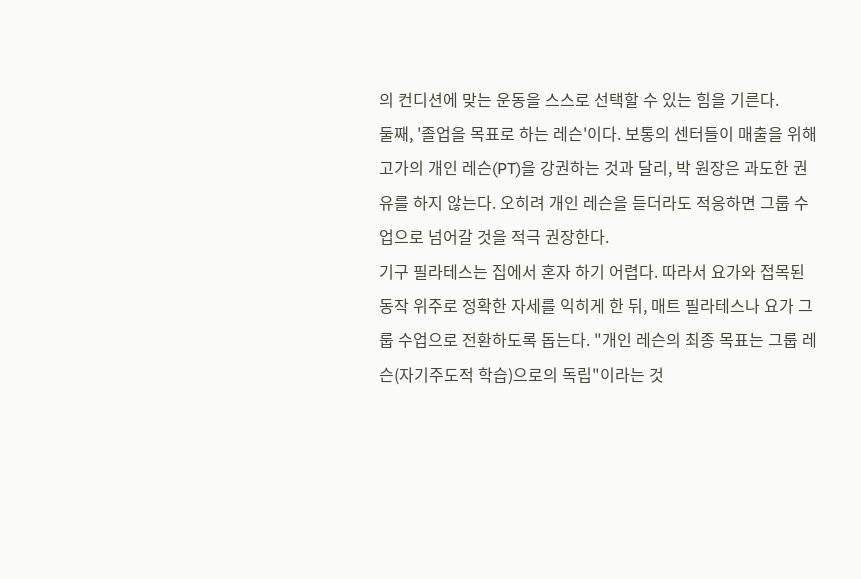의 컨디션에 맞는 운동을 스스로 선택할 수 있는 힘을 기른다.
둘째, '졸업을 목표로 하는 레슨'이다. 보통의 센터들이 매출을 위해 고가의 개인 레슨(PT)을 강권하는 것과 달리, 박 원장은 과도한 권유를 하지 않는다. 오히려 개인 레슨을 듣더라도 적응하면 그룹 수업으로 넘어갈 것을 적극 권장한다.
기구 필라테스는 집에서 혼자 하기 어렵다. 따라서 요가와 접목된 동작 위주로 정확한 자세를 익히게 한 뒤, 매트 필라테스나 요가 그룹 수업으로 전환하도록 돕는다. "개인 레슨의 최종 목표는 그룹 레슨(자기주도적 학습)으로의 독립"이라는 것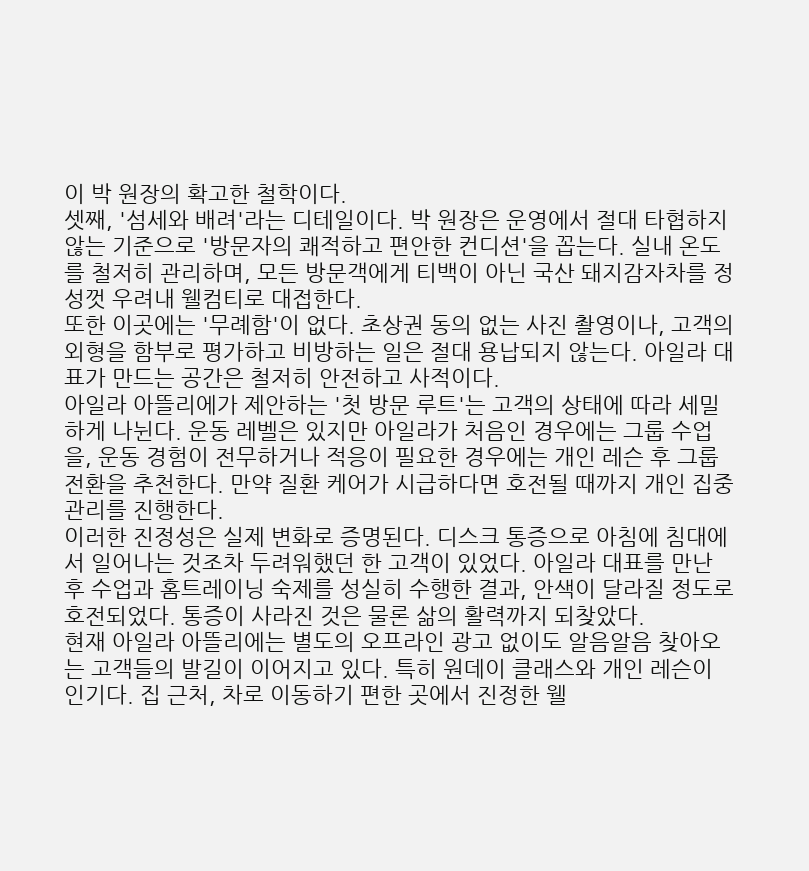이 박 원장의 확고한 철학이다.
셋째, '섬세와 배려'라는 디테일이다. 박 원장은 운영에서 절대 타협하지 않는 기준으로 '방문자의 쾌적하고 편안한 컨디션'을 꼽는다. 실내 온도를 철저히 관리하며, 모든 방문객에게 티백이 아닌 국산 돼지감자차를 정성껏 우려내 웰컴티로 대접한다.
또한 이곳에는 '무례함'이 없다. 초상권 동의 없는 사진 촬영이나, 고객의 외형을 함부로 평가하고 비방하는 일은 절대 용납되지 않는다. 아일라 대표가 만드는 공간은 철저히 안전하고 사적이다.
아일라 아뜰리에가 제안하는 '첫 방문 루트'는 고객의 상태에 따라 세밀하게 나뉜다. 운동 레벨은 있지만 아일라가 처음인 경우에는 그룹 수업을, 운동 경험이 전무하거나 적응이 필요한 경우에는 개인 레슨 후 그룹 전환을 추천한다. 만약 질환 케어가 시급하다면 호전될 때까지 개인 집중 관리를 진행한다.
이러한 진정성은 실제 변화로 증명된다. 디스크 통증으로 아침에 침대에서 일어나는 것조차 두려워했던 한 고객이 있었다. 아일라 대표를 만난 후 수업과 홈트레이닝 숙제를 성실히 수행한 결과, 안색이 달라질 정도로 호전되었다. 통증이 사라진 것은 물론 삶의 활력까지 되찾았다.
현재 아일라 아뜰리에는 별도의 오프라인 광고 없이도 알음알음 찾아오는 고객들의 발길이 이어지고 있다. 특히 원데이 클래스와 개인 레슨이 인기다. 집 근처, 차로 이동하기 편한 곳에서 진정한 웰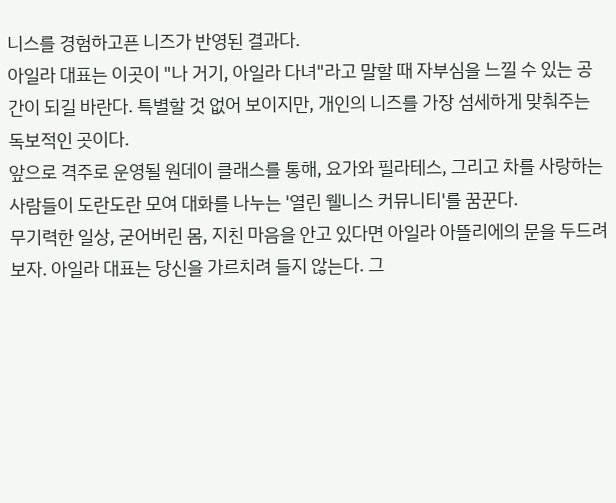니스를 경험하고픈 니즈가 반영된 결과다.
아일라 대표는 이곳이 "나 거기, 아일라 다녀"라고 말할 때 자부심을 느낄 수 있는 공간이 되길 바란다. 특별할 것 없어 보이지만, 개인의 니즈를 가장 섬세하게 맞춰주는 독보적인 곳이다.
앞으로 격주로 운영될 원데이 클래스를 통해, 요가와 필라테스, 그리고 차를 사랑하는 사람들이 도란도란 모여 대화를 나누는 '열린 웰니스 커뮤니티'를 꿈꾼다.
무기력한 일상, 굳어버린 몸, 지친 마음을 안고 있다면 아일라 아뜰리에의 문을 두드려보자. 아일라 대표는 당신을 가르치려 들지 않는다. 그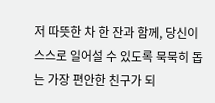저 따뜻한 차 한 잔과 함께, 당신이 스스로 일어설 수 있도록 묵묵히 돕는 가장 편안한 친구가 되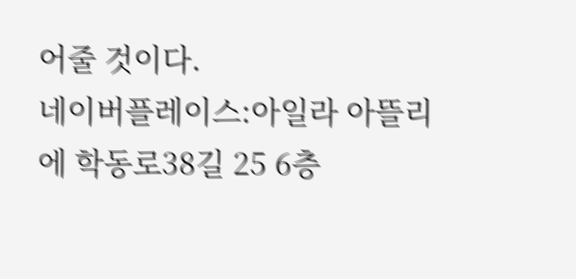어줄 것이다.
네이버플레이스:아일라 아뜰리에 학동로38길 25 6층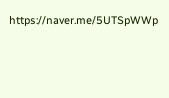https://naver.me/5UTSpWWp